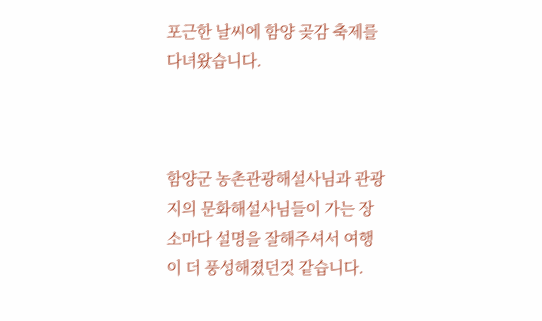포근한 날씨에 함양 곶감 축제를 다녀왔습니다.



함양군 농촌관광해설사님과 관광지의 문화해설사님들이 가는 장소마다 설명을 잘해주셔서 여행이 더 풍성해졌던것 같습니다.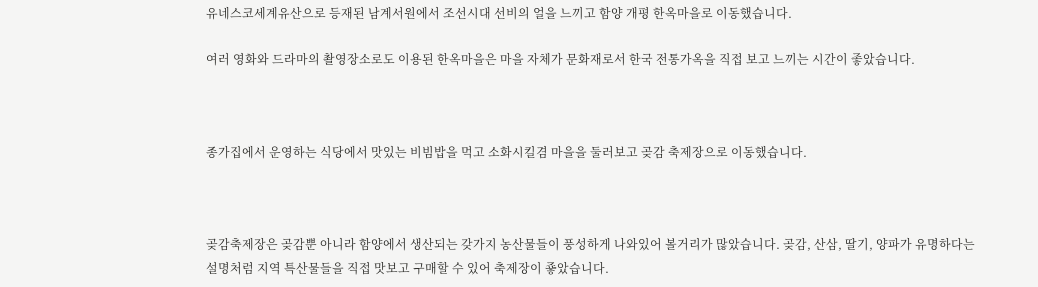유네스코세계유산으로 등재된 남계서원에서 조선시대 선비의 얼을 느끼고 함양 개평 한옥마을로 이동했습니다.

여러 영화와 드라마의 촬영장소로도 이용된 한옥마을은 마을 자체가 문화재로서 한국 전통가옥을 직접 보고 느끼는 시간이 좋았습니다.



종가집에서 운영하는 식당에서 맛있는 비빔밥을 먹고 소화시킬겸 마을을 둘러보고 곶감 축제장으로 이동했습니다.



곶감축제장은 곶감뿐 아니라 함양에서 생산되는 갖가지 농산물들이 풍성하게 나와있어 볼거리가 많았습니다. 곶감, 산삼, 딸기, 양파가 유명하다는 설명처럼 지역 특산물들을 직접 맛보고 구매할 수 있어 축제장이 죻았습니다.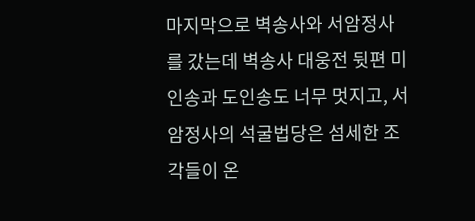마지막으로 벽송사와 서암정사를 갔는데 벽송사 대웅전 뒷편 미인송과 도인송도 너무 멋지고, 서암정사의 석굴법당은 섬세한 조각들이 온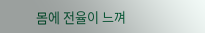몸에 전율이 느껴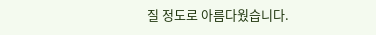질 정도로 아름다웠습니다.